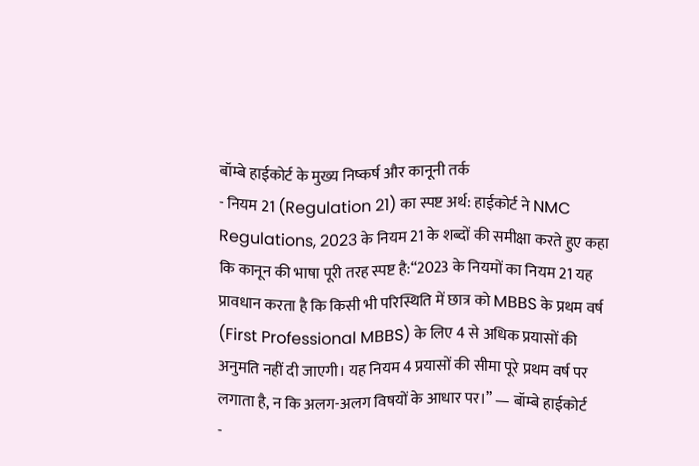बॉम्बे हाईकोर्ट के मुख्य निष्कर्ष और कानूनी तर्क
- नियम 21 (Regulation 21) का स्पष्ट अर्थ: हाईकोर्ट ने NMC Regulations, 2023 के नियम 21 के शब्दों की समीक्षा करते हुए कहा कि कानून की भाषा पूरी तरह स्पष्ट है:“2023 के नियमों का नियम 21 यह प्रावधान करता है कि किसी भी परिस्थिति में छात्र को MBBS के प्रथम वर्ष (First Professional MBBS) के लिए 4 से अधिक प्रयासों की अनुमति नहीं दी जाएगी। यह नियम 4 प्रयासों की सीमा पूरे प्रथम वर्ष पर लगाता है, न कि अलग-अलग विषयों के आधार पर।” — बॉम्बे हाईकोर्ट
-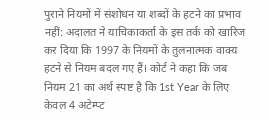पुराने नियमों में संशोधन या शब्दों के हटने का प्रभाव नहीं: अदालत ने याचिकाकर्ता के इस तर्क को खारिज कर दिया कि 1997 के नियमों के तुलनात्मक वाक्य हटने से नियम बदल गए हैं। कोर्ट ने कहा कि जब नियम 21 का अर्थ स्पष्ट है कि 1st Year के लिए केवल 4 अटेम्प्ट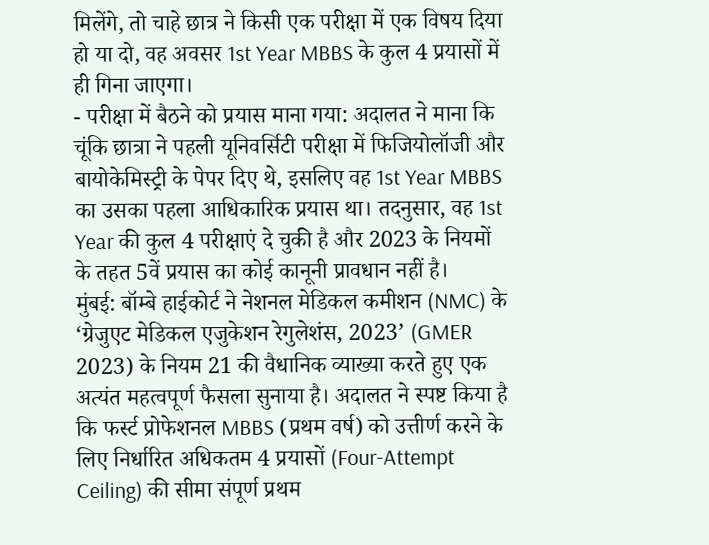मिलेंगे, तो चाहे छात्र ने किसी एक परीक्षा में एक विषय दिया हो या दो, वह अवसर 1st Year MBBS के कुल 4 प्रयासों में ही गिना जाएगा।
- परीक्षा में बैठने को प्रयास माना गया: अदालत ने माना कि चूंकि छात्रा ने पहली यूनिवर्सिटी परीक्षा में फिजियोलॉजी और बायोकेमिस्ट्री के पेपर दिए थे, इसलिए वह 1st Year MBBS का उसका पहला आधिकारिक प्रयास था। तदनुसार, वह 1st Year की कुल 4 परीक्षाएं दे चुकी है और 2023 के नियमों के तहत 5वें प्रयास का कोई कानूनी प्रावधान नहीं है।
मुंबई: बॉम्बे हाईकोर्ट ने नेशनल मेडिकल कमीशन (NMC) के ‘ग्रेजुएट मेडिकल एजुकेशन रेगुलेशंस, 2023’ (GMER 2023) के नियम 21 की वैधानिक व्याख्या करते हुए एक अत्यंत महत्वपूर्ण फैसला सुनाया है। अदालत ने स्पष्ट किया है कि फर्स्ट प्रोफेशनल MBBS (प्रथम वर्ष) को उत्तीर्ण करने के लिए निर्धारित अधिकतम 4 प्रयासों (Four-Attempt Ceiling) की सीमा संपूर्ण प्रथम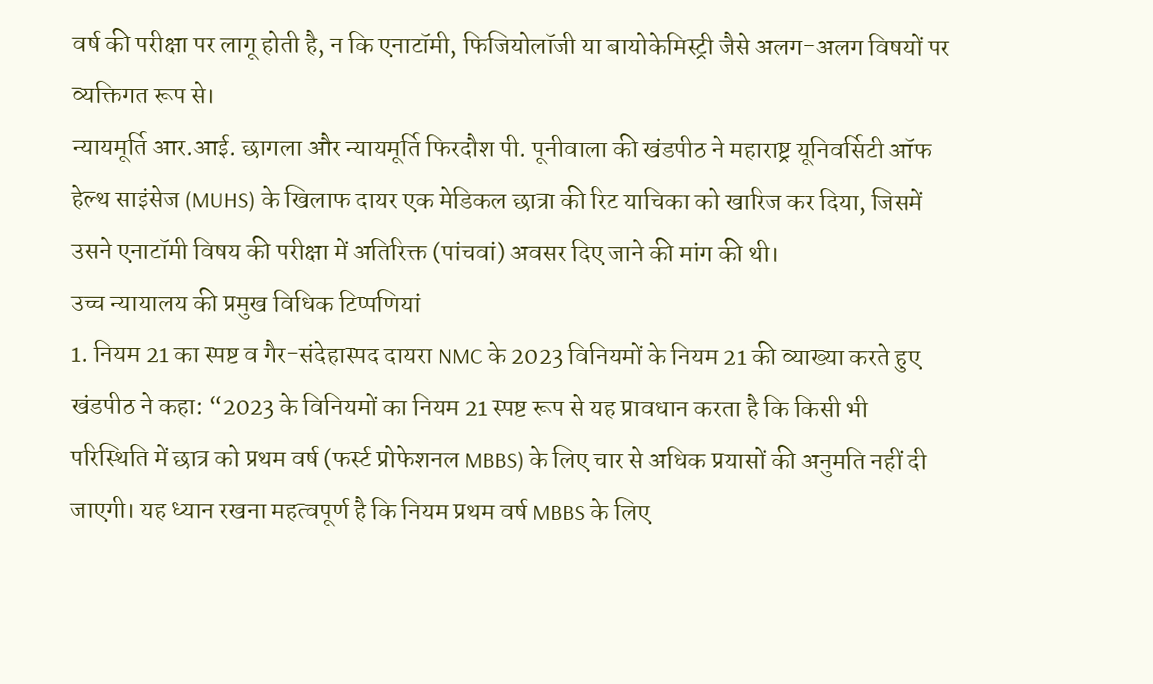वर्ष की परीक्षा पर लागू होती है, न कि एनाटॉमी, फिजियोलॉजी या बायोकेमिस्ट्री जैसे अलग-अलग विषयों पर व्यक्तिगत रूप से।
न्यायमूर्ति आर.आई. छागला और न्यायमूर्ति फिरदौश पी. पूनीवाला की खंडपीठ ने महाराष्ट्र यूनिवर्सिटी ऑफ हेल्थ साइंसेज (MUHS) के खिलाफ दायर एक मेडिकल छात्रा की रिट याचिका को खारिज कर दिया, जिसमें उसने एनाटॉमी विषय की परीक्षा में अतिरिक्त (पांचवां) अवसर दिए जाने की मांग की थी।
उच्च न्यायालय की प्रमुख विधिक टिप्पणियां
1. नियम 21 का स्पष्ट व गैर-संदेहास्पद दायरा NMC के 2023 विनियमों के नियम 21 की व्याख्या करते हुए खंडपीठ ने कहा: “2023 के विनियमों का नियम 21 स्पष्ट रूप से यह प्रावधान करता है कि किसी भी परिस्थिति में छात्र को प्रथम वर्ष (फर्स्ट प्रोफेशनल MBBS) के लिए चार से अधिक प्रयासों की अनुमति नहीं दी जाएगी। यह ध्यान रखना महत्वपूर्ण है कि नियम प्रथम वर्ष MBBS के लिए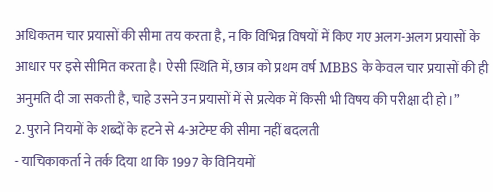अधिकतम चार प्रयासों की सीमा तय करता है, न कि विभिन्न विषयों में किए गए अलग-अलग प्रयासों के आधार पर इसे सीमित करता है। ऐसी स्थिति में, छात्र को प्रथम वर्ष MBBS के केवल चार प्रयासों की ही अनुमति दी जा सकती है, चाहे उसने उन प्रयासों में से प्रत्येक में किसी भी विषय की परीक्षा दी हो।”
2. पुराने नियमों के शब्दों के हटने से 4-अटेम्प्ट की सीमा नहीं बदलती
- याचिकाकर्ता ने तर्क दिया था कि 1997 के विनियमों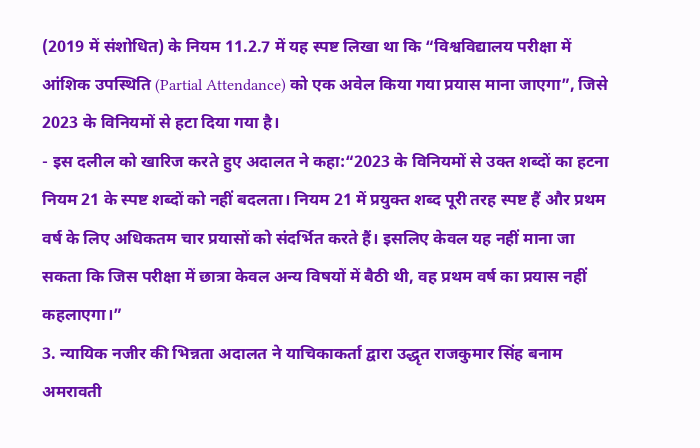(2019 में संशोधित) के नियम 11.2.7 में यह स्पष्ट लिखा था कि “विश्वविद्यालय परीक्षा में आंशिक उपस्थिति (Partial Attendance) को एक अवेल किया गया प्रयास माना जाएगा”, जिसे 2023 के विनियमों से हटा दिया गया है।
- इस दलील को खारिज करते हुए अदालत ने कहा:“2023 के विनियमों से उक्त शब्दों का हटना नियम 21 के स्पष्ट शब्दों को नहीं बदलता। नियम 21 में प्रयुक्त शब्द पूरी तरह स्पष्ट हैं और प्रथम वर्ष के लिए अधिकतम चार प्रयासों को संदर्भित करते हैं। इसलिए केवल यह नहीं माना जा सकता कि जिस परीक्षा में छात्रा केवल अन्य विषयों में बैठी थी, वह प्रथम वर्ष का प्रयास नहीं कहलाएगा।”
3. न्यायिक नजीर की भिन्नता अदालत ने याचिकाकर्ता द्वारा उद्धृत राजकुमार सिंह बनाम अमरावती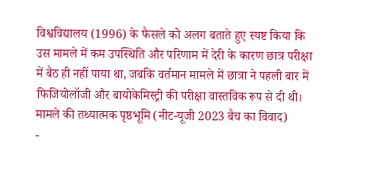विश्वविद्यालय (1996) के फैसले को अलग बताते हुए स्पष्ट किया कि उस मामले में कम उपस्थिति और परिणाम में देरी के कारण छात्र परीक्षा में बैठ ही नहीं पाया था, जबकि वर्तमान मामले में छात्रा ने पहली बार में फिजियोलॉजी और बायोकेमिस्ट्री की परीक्षा वास्तविक रूप से दी थी।
मामले की तथ्यात्मक पृष्ठभूमि (नीट-यूजी 2023 बैच का विवाद)
-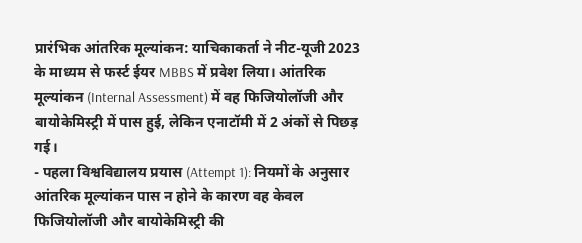प्रारंभिक आंतरिक मूल्यांकन: याचिकाकर्ता ने नीट-यूजी 2023 के माध्यम से फर्स्ट ईयर MBBS में प्रवेश लिया। आंतरिक मूल्यांकन (Internal Assessment) में वह फिजियोलॉजी और बायोकेमिस्ट्री में पास हुई, लेकिन एनाटॉमी में 2 अंकों से पिछड़ गई।
- पहला विश्वविद्यालय प्रयास (Attempt 1): नियमों के अनुसार आंतरिक मूल्यांकन पास न होने के कारण वह केवल फिजियोलॉजी और बायोकेमिस्ट्री की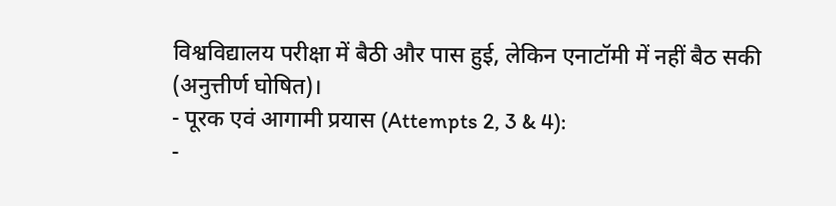विश्वविद्यालय परीक्षा में बैठी और पास हुई, लेकिन एनाटॉमी में नहीं बैठ सकी (अनुत्तीर्ण घोषित)।
- पूरक एवं आगामी प्रयास (Attempts 2, 3 & 4):
-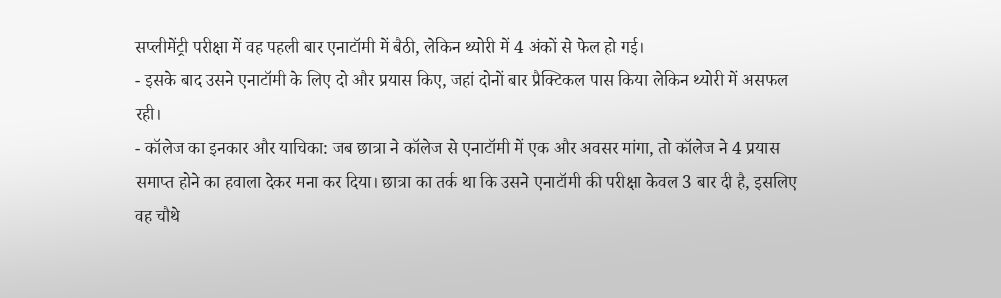सप्लीमेंट्री परीक्षा में वह पहली बार एनाटॉमी में बैठी, लेकिन थ्योरी में 4 अंकों से फेल हो गई।
- इसके बाद उसने एनाटॉमी के लिए दो और प्रयास किए, जहां दोनों बार प्रैक्टिकल पास किया लेकिन थ्योरी में असफल रही।
- कॉलेज का इनकार और याचिका: जब छात्रा ने कॉलेज से एनाटॉमी में एक और अवसर मांगा, तो कॉलेज ने 4 प्रयास समाप्त होने का हवाला देकर मना कर दिया। छात्रा का तर्क था कि उसने एनाटॉमी की परीक्षा केवल 3 बार दी है, इसलिए वह चौथे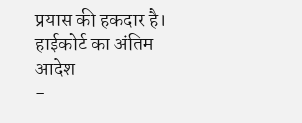प्रयास की हकदार है।
हाईकोर्ट का अंतिम आदेश
-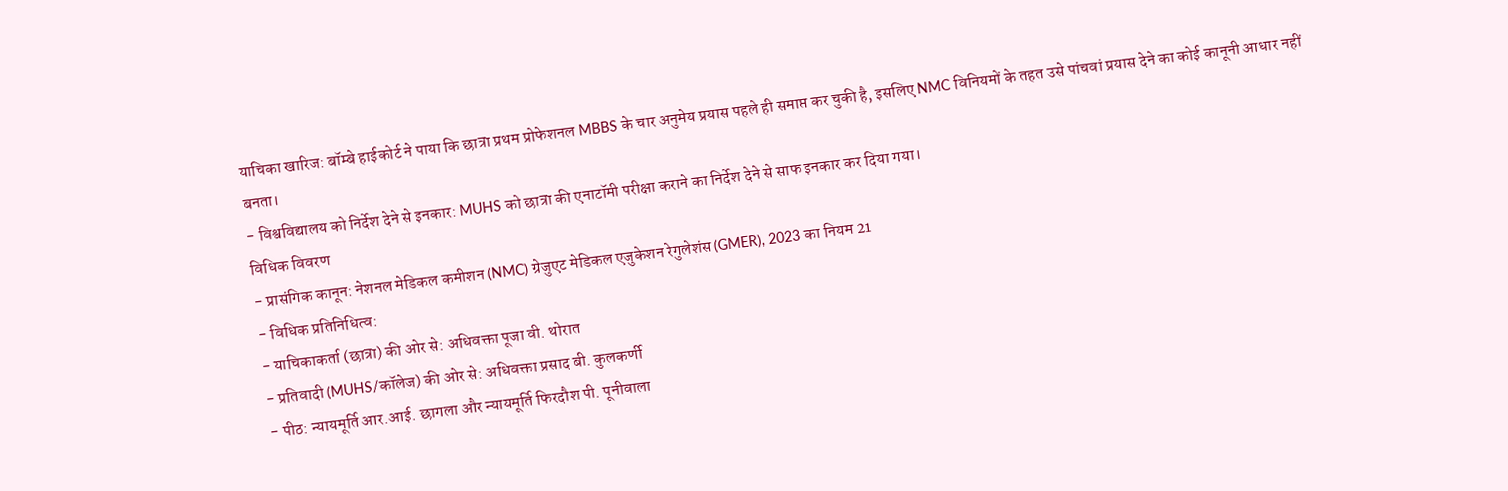याचिका खारिज: बॉम्बे हाईकोर्ट ने पाया कि छात्रा प्रथम प्रोफेशनल MBBS के चार अनुमेय प्रयास पहले ही समाप्त कर चुकी है, इसलिए NMC विनियमों के तहत उसे पांचवां प्रयास देने का कोई कानूनी आधार नहीं बनता।
- विश्वविद्यालय को निर्देश देने से इनकार: MUHS को छात्रा की एनाटॉमी परीक्षा कराने का निर्देश देने से साफ इनकार कर दिया गया।
विधिक विवरण
- प्रासंगिक कानून: नेशनल मेडिकल कमीशन (NMC) ग्रेजुएट मेडिकल एजुकेशन रेगुलेशंस (GMER), 2023 का नियम 21
- विधिक प्रतिनिधित्व:
- याचिकाकर्ता (छात्रा) की ओर से: अधिवक्ता पूजा वी. थोरात
- प्रतिवादी (MUHS/कॉलेज) की ओर से: अधिवक्ता प्रसाद बी. कुलकर्णी
- पीठ: न्यायमूर्ति आर.आई. छागला और न्यायमूर्ति फिरदौश पी. पूनीवाला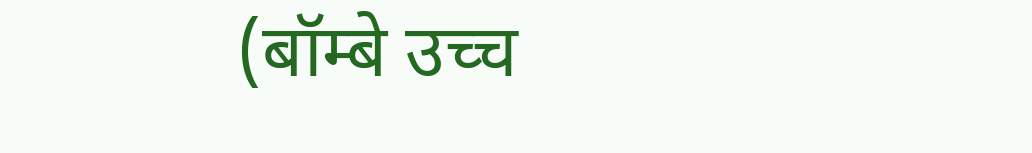(बॉम्बे उच्च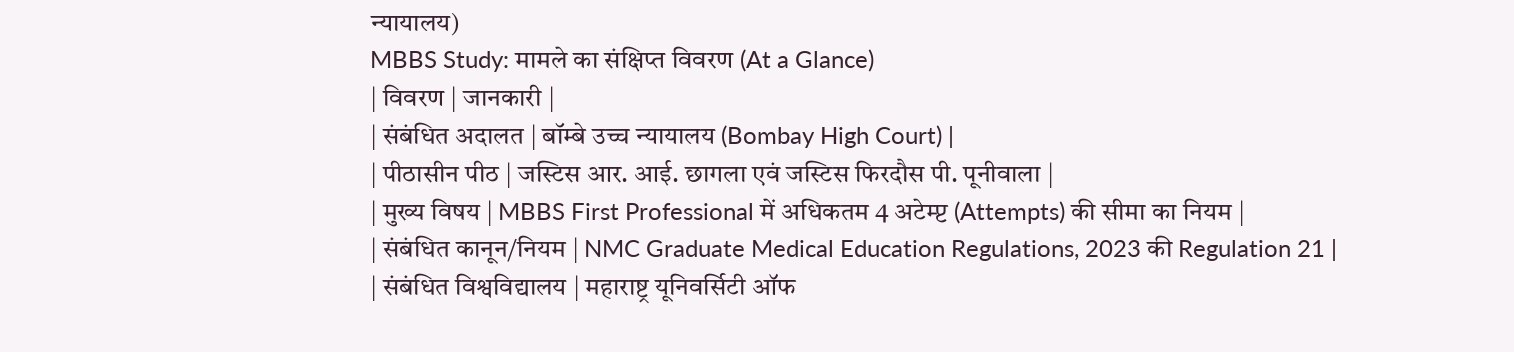न्यायालय)
MBBS Study: मामले का संक्षिप्त विवरण (At a Glance)
| विवरण | जानकारी |
| संबंधित अदालत | बॉम्बे उच्च न्यायालय (Bombay High Court) |
| पीठासीन पीठ | जस्टिस आर. आई. छागला एवं जस्टिस फिरदौस पी. पूनीवाला |
| मुख्य विषय | MBBS First Professional में अधिकतम 4 अटेम्प्ट (Attempts) की सीमा का नियम |
| संबंधित कानून/नियम | NMC Graduate Medical Education Regulations, 2023 की Regulation 21 |
| संबंधित विश्वविद्यालय | महाराष्ट्र यूनिवर्सिटी ऑफ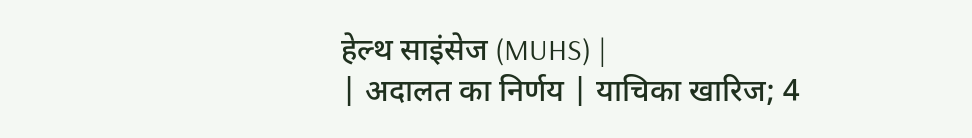हेल्थ साइंसेज (MUHS) |
| अदालत का निर्णय | याचिका खारिज; 4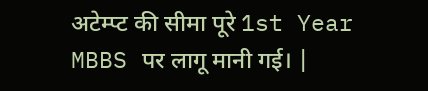अटेम्प्ट की सीमा पूरे 1st Year MBBS पर लागू मानी गई। |